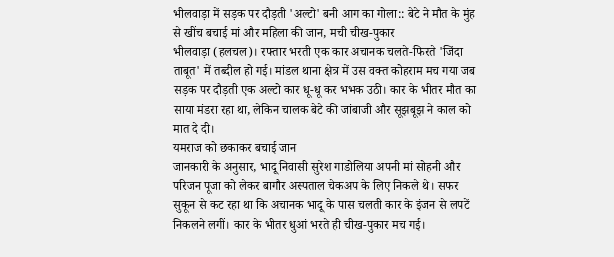भीलवाड़ा में सड़क पर दौड़ती 'अल्टो' बनी आग का गोला:: बेटे ने मौत के मुंह से खींच बचाई मां और महिला की जान, मची चीख-पुकार
भीलवाड़ा (हलचल)। रफ्तार भरती एक कार अचानक चलते-फिरते 'जिंदा ताबूत' में तब्दील हो गई। मांडल थाना क्षेत्र में उस वक्त कोहराम मच गया जब सड़क पर दौड़ती एक अल्टो कार धू-धू कर भभक उठी। कार के भीतर मौत का साया मंडरा रहा था, लेकिन चालक बेटे की जांबाजी और सूझबूझ ने काल को मात दे दी।
यमराज को छकाकर बचाई जान
जानकारी के अनुसार, भादू निवासी सुरेश गाडोलिया अपनी मां सोहनी और परिजन पूजा को लेकर बागौर अस्पताल चेकअप के लिए निकले थे। सफर सुकून से कट रहा था कि अचानक भादू के पास चलती कार के इंजन से लपटें निकलने लगीं। कार के भीतर धुआं भरते ही चीख-पुकार मच गई।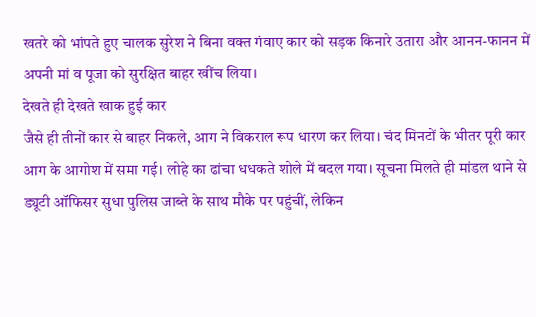खतरे को भांपते हुए चालक सुरेश ने बिना वक्त गंवाए कार को सड़क किनारे उतारा और आनन-फानन में अपनी मां व पूजा को सुरक्षित बाहर खींच लिया।
देखते ही देखते खाक हुई कार
जैसे ही तीनों कार से बाहर निकले, आग ने विकराल रूप धारण कर लिया। चंद मिनटों के भीतर पूरी कार आग के आगोश में समा गई। लोहे का ढांचा धधकते शोले में बदल गया। सूचना मिलते ही मांडल थाने से ड्यूटी ऑफिसर सुधा पुलिस जाब्ते के साथ मौके पर पहुंचीं, लेकिन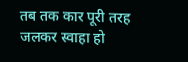तब तक कार पूरी तरह जलकर स्वाहा हो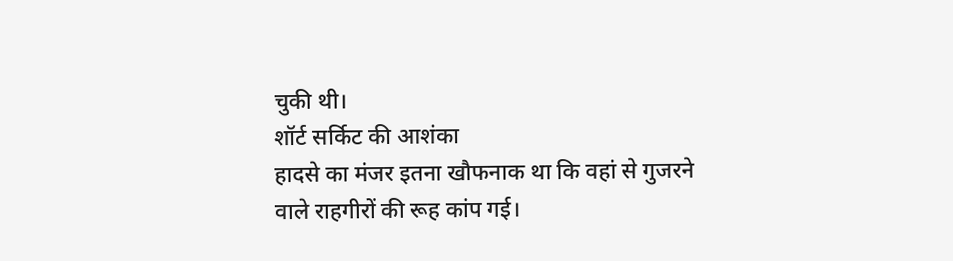चुकी थी।
शॉर्ट सर्किट की आशंका
हादसे का मंजर इतना खौफनाक था कि वहां से गुजरने वाले राहगीरों की रूह कांप गई।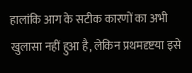हालांकि आग के सटीक कारणों का अभी खुलासा नहीं हुआ है, लेकिन प्रथमदृष्टया इसे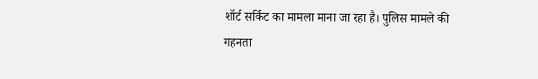शॉर्ट सर्किट का मामला माना जा रहा है। पुलिस मामले की गहनता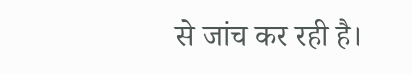से जांच कर रही है।